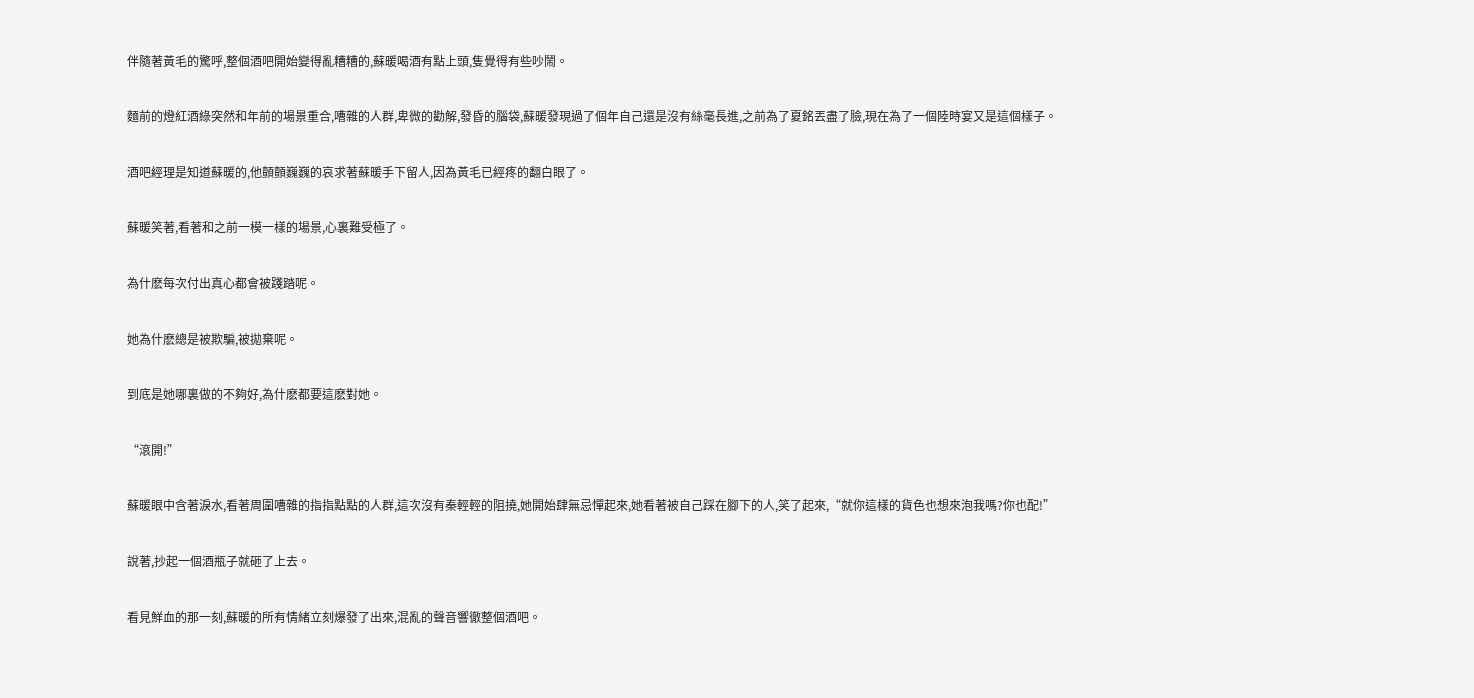伴隨著黃毛的驚呼,整個酒吧開始變得亂糟糟的,蘇暖喝酒有點上頭,隻覺得有些吵鬧。

麵前的燈紅酒綠突然和年前的場景重合,嘈雜的人群,卑微的勸解,發昏的腦袋,蘇暖發現過了個年自己還是沒有絲毫長進,之前為了夏銘丟盡了臉,現在為了一個陸時宴又是這個樣子。

酒吧經理是知道蘇暖的,他顫顫巍巍的哀求著蘇暖手下留人,因為黃毛已經疼的翻白眼了。

蘇暖笑著,看著和之前一模一樣的場景,心裏難受極了。

為什麽每次付出真心都會被踐踏呢。

她為什麽總是被欺騙,被拋棄呢。

到底是她哪裏做的不夠好,為什麽都要這麽對她。

“滾開!”

蘇暖眼中含著淚水,看著周圍嘈雜的指指點點的人群,這次沒有秦輕輕的阻撓,她開始肆無忌憚起來,她看著被自己踩在腳下的人,笑了起來,“就你這樣的貨色也想來泡我嗎?你也配!”

說著,抄起一個酒瓶子就砸了上去。

看見鮮血的那一刻,蘇暖的所有情緒立刻爆發了出來,混亂的聲音響徹整個酒吧。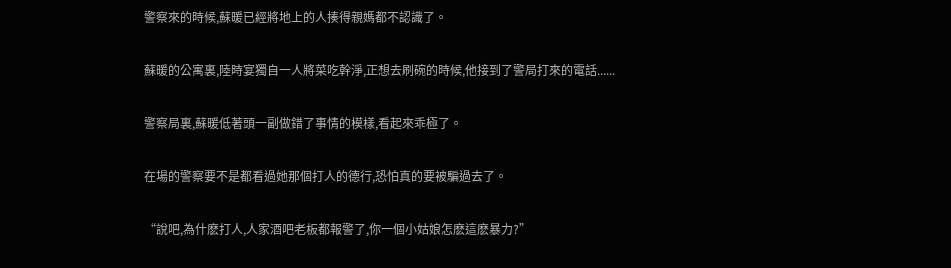警察來的時候,蘇暖已經將地上的人揍得親媽都不認識了。

蘇暖的公寓裏,陸時宴獨自一人將菜吃幹淨,正想去刷碗的時候,他接到了警局打來的電話......

警察局裏,蘇暖低著頭一副做錯了事情的模樣,看起來乖極了。

在場的警察要不是都看過她那個打人的德行,恐怕真的要被騙過去了。

“說吧,為什麽打人,人家酒吧老板都報警了,你一個小姑娘怎麽這麽暴力?”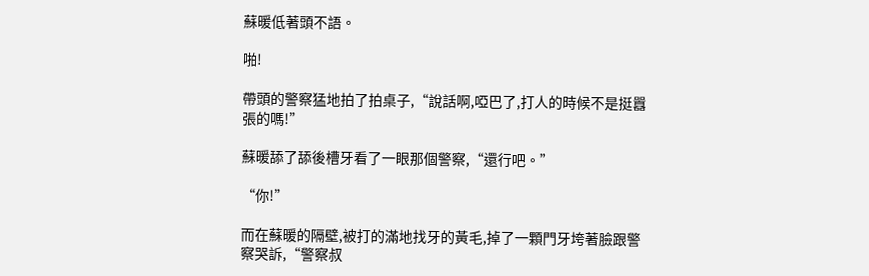蘇暖低著頭不語。

啪!

帶頭的警察猛地拍了拍桌子,“說話啊,啞巴了,打人的時候不是挺囂張的嗎!”

蘇暖舔了舔後槽牙看了一眼那個警察,“還行吧。”

“你!”

而在蘇暖的隔壁,被打的滿地找牙的黃毛,掉了一顆門牙垮著臉跟警察哭訴,“警察叔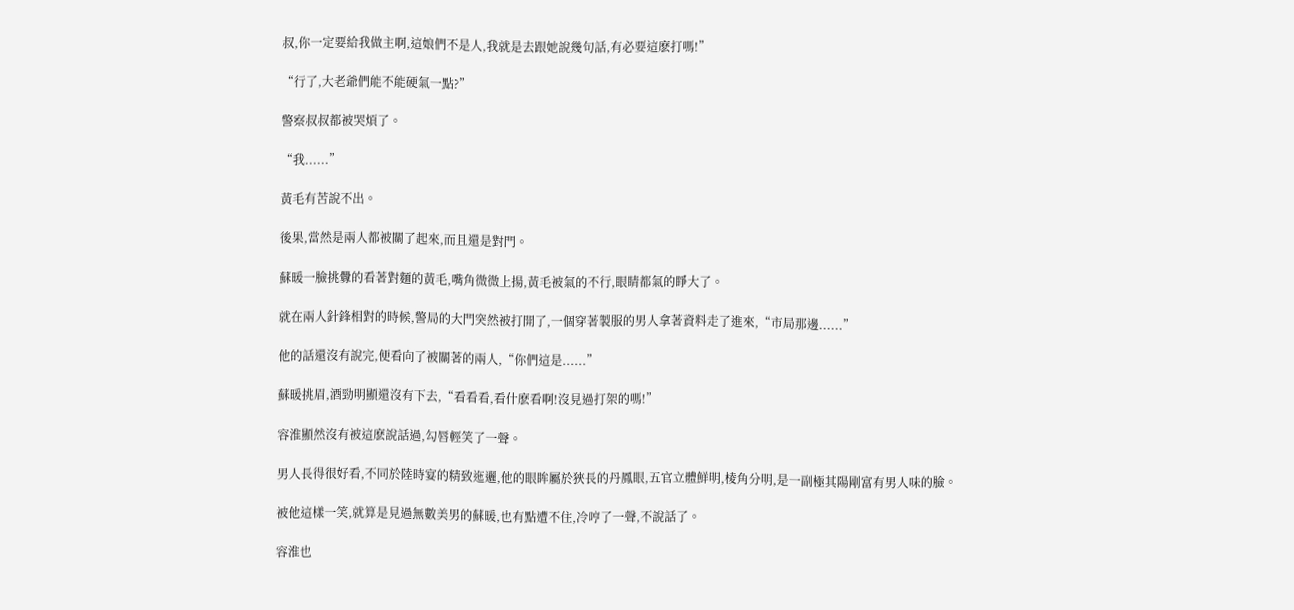叔,你一定要給我做主啊,這娘們不是人,我就是去跟她說幾句話,有必要這麽打嗎!”

“行了,大老爺們能不能硬氣一點?”

警察叔叔都被哭煩了。

“我......”

黃毛有苦說不出。

後果,當然是兩人都被關了起來,而且還是對門。

蘇暖一臉挑釁的看著對麵的黃毛,嘴角微微上揚,黃毛被氣的不行,眼睛都氣的睜大了。

就在兩人針鋒相對的時候,警局的大門突然被打開了,一個穿著製服的男人拿著資料走了進來,“市局那邊......”

他的話還沒有說完,便看向了被關著的兩人,“你們這是......”

蘇暖挑眉,酒勁明顯還沒有下去,“看看看,看什麽看啊!沒見過打架的嗎!”

容淮顯然沒有被這麽說話過,勾唇輕笑了一聲。

男人長得很好看,不同於陸時宴的精致迤邐,他的眼眸屬於狹長的丹鳳眼,五官立體鮮明,棱角分明,是一副極其陽剛富有男人味的臉。

被他這樣一笑,就算是見過無數美男的蘇暖,也有點遭不住,冷哼了一聲,不說話了。

容淮也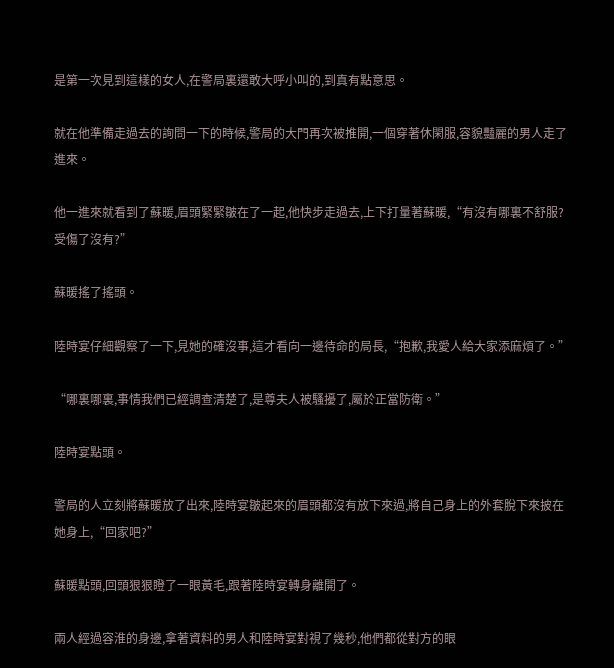是第一次見到這樣的女人,在警局裏還敢大呼小叫的,到真有點意思。

就在他準備走過去的詢問一下的時候,警局的大門再次被推開,一個穿著休閑服,容貌豔麗的男人走了進來。

他一進來就看到了蘇暖,眉頭緊緊皺在了一起,他快步走過去,上下打量著蘇暖,“有沒有哪裏不舒服?受傷了沒有?”

蘇暖搖了搖頭。

陸時宴仔細觀察了一下,見她的確沒事,這才看向一邊待命的局長,“抱歉,我愛人給大家添麻煩了。”

“哪裏哪裏,事情我們已經調查清楚了,是尊夫人被騷擾了,屬於正當防衛。”

陸時宴點頭。

警局的人立刻將蘇暖放了出來,陸時宴皺起來的眉頭都沒有放下來過,將自己身上的外套脫下來披在她身上,“回家吧?”

蘇暖點頭,回頭狠狠瞪了一眼黃毛,跟著陸時宴轉身離開了。

兩人經過容淮的身邊,拿著資料的男人和陸時宴對視了幾秒,他們都從對方的眼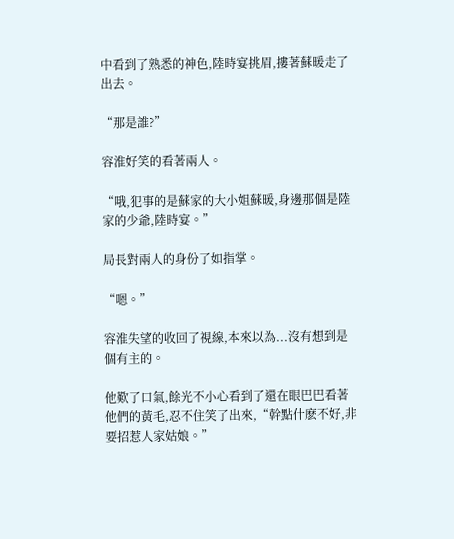中看到了熟悉的神色,陸時宴挑眉,摟著蘇暖走了出去。

“那是誰?”

容淮好笑的看著兩人。

“哦,犯事的是蘇家的大小姐蘇暖,身邊那個是陸家的少爺,陸時宴。”

局長對兩人的身份了如指掌。

“嗯。”

容淮失望的收回了視線,本來以為...沒有想到是個有主的。

他歎了口氣,餘光不小心看到了還在眼巴巴看著他們的黃毛,忍不住笑了出來,“幹點什麽不好,非要招惹人家姑娘。”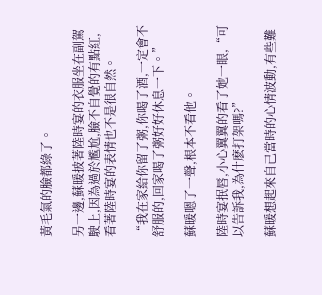黃毛氣的臉都綠了。

另一邊,蘇暖披著陸時宴的衣服坐在副駕駛上,因為過於尷尬,臉不自覺的有點紅,看著陸時宴的表情也不是很自然。

“我在家給你留了粥,你喝了酒,一定會不舒服的,回家喝了粥好好休息一下。”

蘇暖嗯了一聲,根本不看他。

陸時宴抿唇,小心翼翼的看了她一眼,“可以告訴我,為什麽打架嗎?”

蘇暖想起來自己當時的心情波動,有些難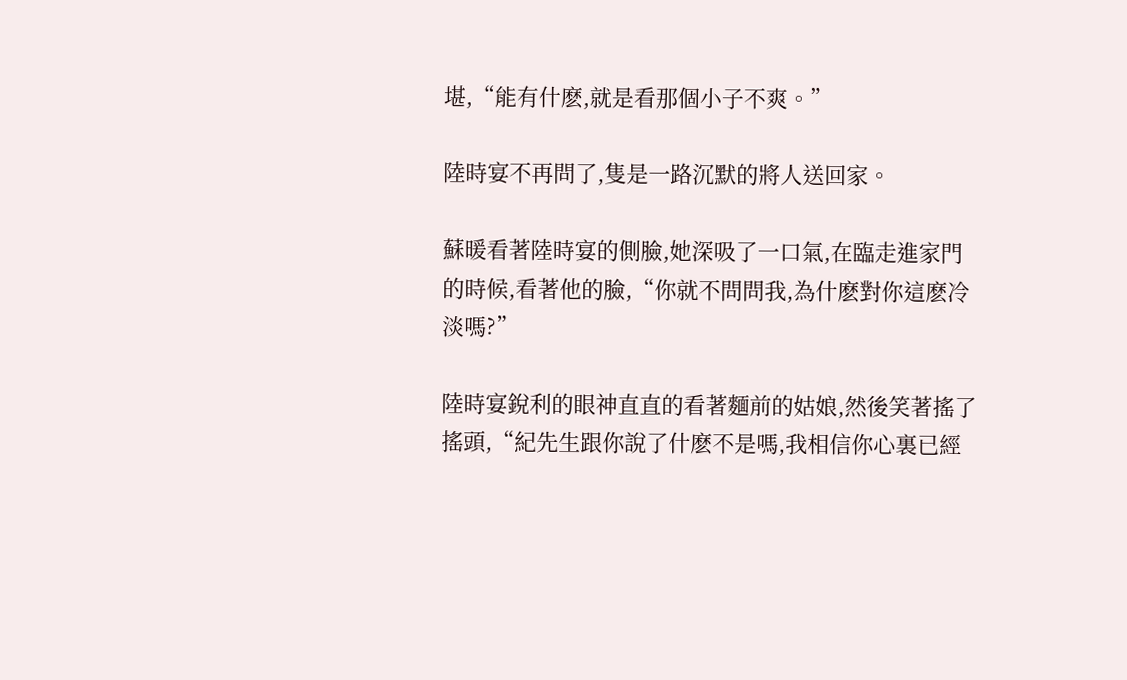堪,“能有什麽,就是看那個小子不爽。”

陸時宴不再問了,隻是一路沉默的將人送回家。

蘇暖看著陸時宴的側臉,她深吸了一口氣,在臨走進家門的時候,看著他的臉,“你就不問問我,為什麽對你這麽冷淡嗎?”

陸時宴銳利的眼神直直的看著麵前的姑娘,然後笑著搖了搖頭,“紀先生跟你說了什麽不是嗎,我相信你心裏已經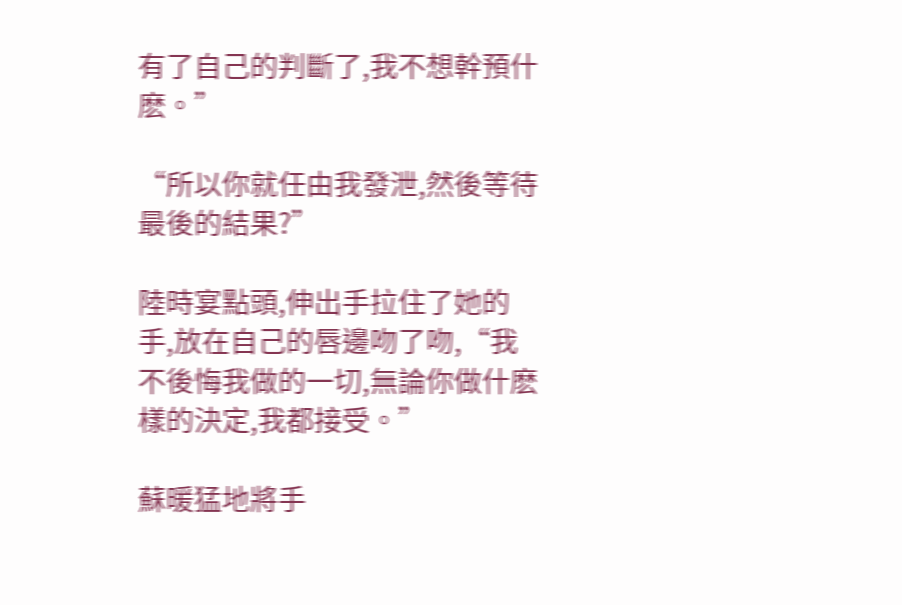有了自己的判斷了,我不想幹預什麽。”

“所以你就任由我發泄,然後等待最後的結果?”

陸時宴點頭,伸出手拉住了她的手,放在自己的唇邊吻了吻,“我不後悔我做的一切,無論你做什麽樣的決定,我都接受。”

蘇暖猛地將手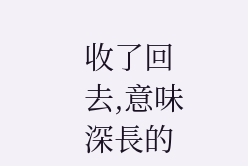收了回去,意味深長的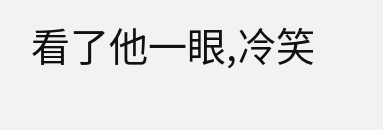看了他一眼,冷笑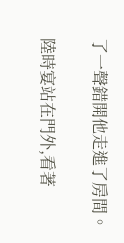了一聲錯開他走進了房間。

陸時宴站在門外,看著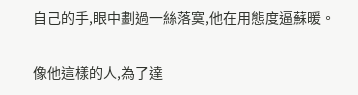自己的手,眼中劃過一絲落寞,他在用態度逼蘇暖。

像他這樣的人,為了達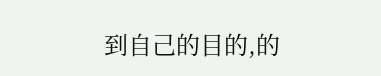到自己的目的,的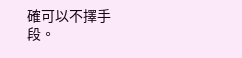確可以不擇手段。